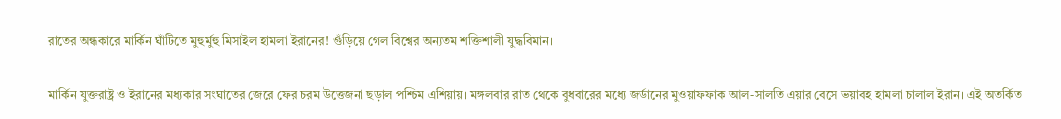রাতের অন্ধকারে মার্কিন ঘাঁটিতে মুহুর্মুহু মিসাইল হামলা ইরানের! গুঁড়িয়ে গেল বিশ্বের অন্যতম শক্তিশালী যুদ্ধবিমান।

মার্কিন যুক্তরাষ্ট্র ও ইরানের মধ্যকার সংঘাতের জেরে ফের চরম উত্তেজনা ছড়াল পশ্চিম এশিয়ায়। মঙ্গলবার রাত থেকে বুধবারের মধ্যে জর্ডানের মুওয়াফফাক আল-সালতি এয়ার বেসে ভয়াবহ হামলা চালাল ইরান। এই অতর্কিত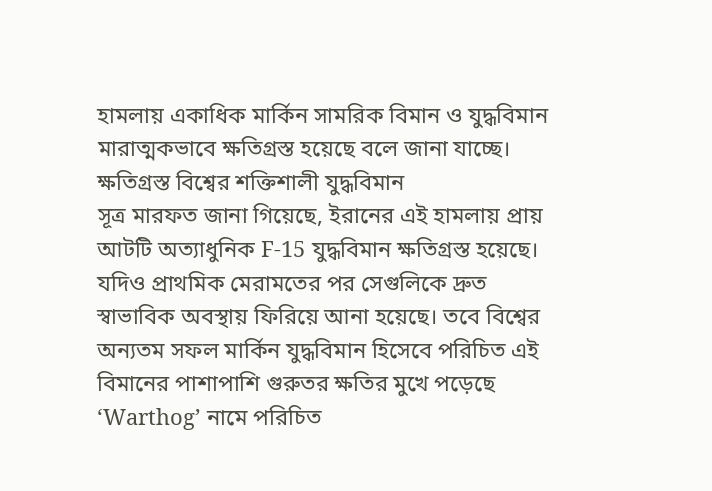হামলায় একাধিক মার্কিন সামরিক বিমান ও যুদ্ধবিমান মারাত্মকভাবে ক্ষতিগ্রস্ত হয়েছে বলে জানা যাচ্ছে।
ক্ষতিগ্রস্ত বিশ্বের শক্তিশালী যুদ্ধবিমান
সূত্র মারফত জানা গিয়েছে, ইরানের এই হামলায় প্রায় আটটি অত্যাধুনিক F-15 যুদ্ধবিমান ক্ষতিগ্রস্ত হয়েছে। যদিও প্রাথমিক মেরামতের পর সেগুলিকে দ্রুত স্বাভাবিক অবস্থায় ফিরিয়ে আনা হয়েছে। তবে বিশ্বের অন্যতম সফল মার্কিন যুদ্ধবিমান হিসেবে পরিচিত এই বিমানের পাশাপাশি গুরুতর ক্ষতির মুখে পড়েছে ‘Warthog’ নামে পরিচিত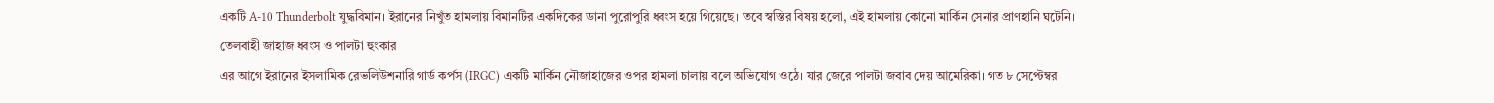একটি A-10 Thunderbolt যুদ্ধবিমান। ইরানের নিখুঁত হামলায় বিমানটির একদিকের ডানা পুরোপুরি ধ্বংস হয়ে গিয়েছে। তবে স্বস্তির বিষয় হলো, এই হামলায় কোনো মার্কিন সেনার প্রাণহানি ঘটেনি।
তেলবাহী জাহাজ ধ্বংস ও পালটা হুংকার
এর আগে ইরানের ইসলামিক রেভলিউশনারি গার্ড কর্পস (IRGC) একটি মার্কিন নৌজাহাজের ওপর হামলা চালায় বলে অভিযোগ ওঠে। যার জেরে পালটা জবাব দেয় আমেরিকা। গত ৮ সেপ্টেম্বর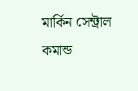মার্কিন সেন্ট্রাল কমান্ড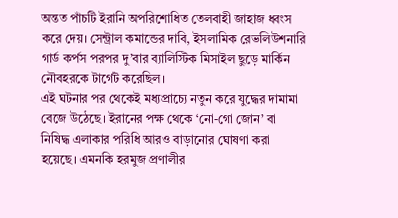অন্তত পাঁচটি ইরানি অপরিশোধিত তেলবাহী জাহাজ ধ্বংস করে দেয়। সেন্ট্রাল কমান্ডের দাবি, ইসলামিক রেভলিউশনারি গার্ড কর্পস পরপর দু’বার ব্যালিস্টিক মিসাইল ছুড়ে মার্কিন নৌবহরকে টার্গেট করেছিল।
এই ঘটনার পর থেকেই মধ্যপ্রাচ্যে নতুন করে যুদ্ধের দামামা বেজে উঠেছে। ইরানের পক্ষ থেকে ‘নো-গো জোন’ বা নিষিদ্ধ এলাকার পরিধি আরও বাড়ানোর ঘোষণা করা হয়েছে। এমনকি হরমুজ প্রণালীর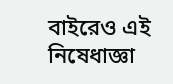বাইরেও এই নিষেধাজ্ঞা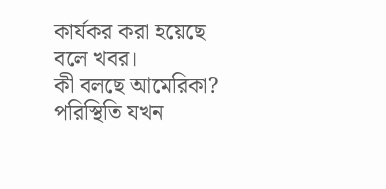কার্যকর করা হয়েছে বলে খবর।
কী বলছে আমেরিকা?
পরিস্থিতি যখন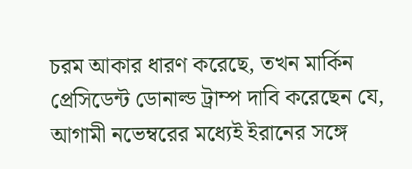চরম আকার ধারণ করেছে, তখন মার্কিন প্রেসিডেন্ট ডোনাল্ড ট্রাম্প দাবি করেছেন যে, আগামী নভেম্বরের মধ্যেই ইরানের সঙ্গে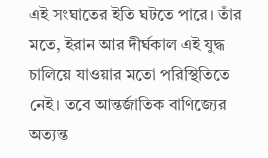এই সংঘাতের ইতি ঘটতে পারে। তাঁর মতে, ইরান আর দীর্ঘকাল এই যুদ্ধ চালিয়ে যাওয়ার মতো পরিস্থিতিতে নেই। তবে আন্তর্জাতিক বাণিজ্যের অত্যন্ত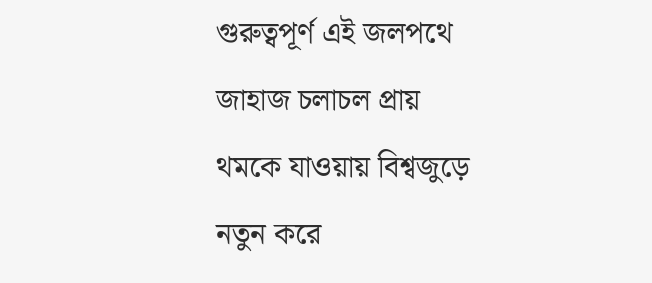গুরুত্বপূর্ণ এই জলপথে জাহাজ চলাচল প্রায় থমকে যাওয়ায় বিশ্বজুড়ে নতুন করে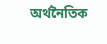অর্থনৈতিক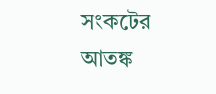সংকটের আতঙ্ক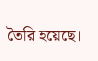তৈরি হয়েছে।